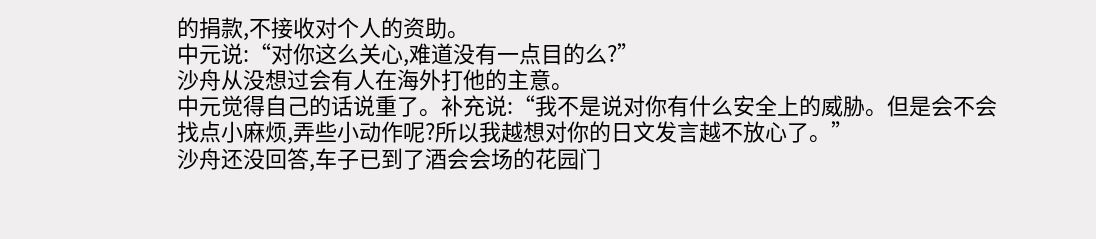的捐款,不接收对个人的资助。
中元说:“对你这么关心,难道没有一点目的么?”
沙舟从没想过会有人在海外打他的主意。
中元觉得自己的话说重了。补充说:“我不是说对你有什么安全上的威胁。但是会不会找点小麻烦,弄些小动作呢?所以我越想对你的日文发言越不放心了。”
沙舟还没回答,车子已到了酒会会场的花园门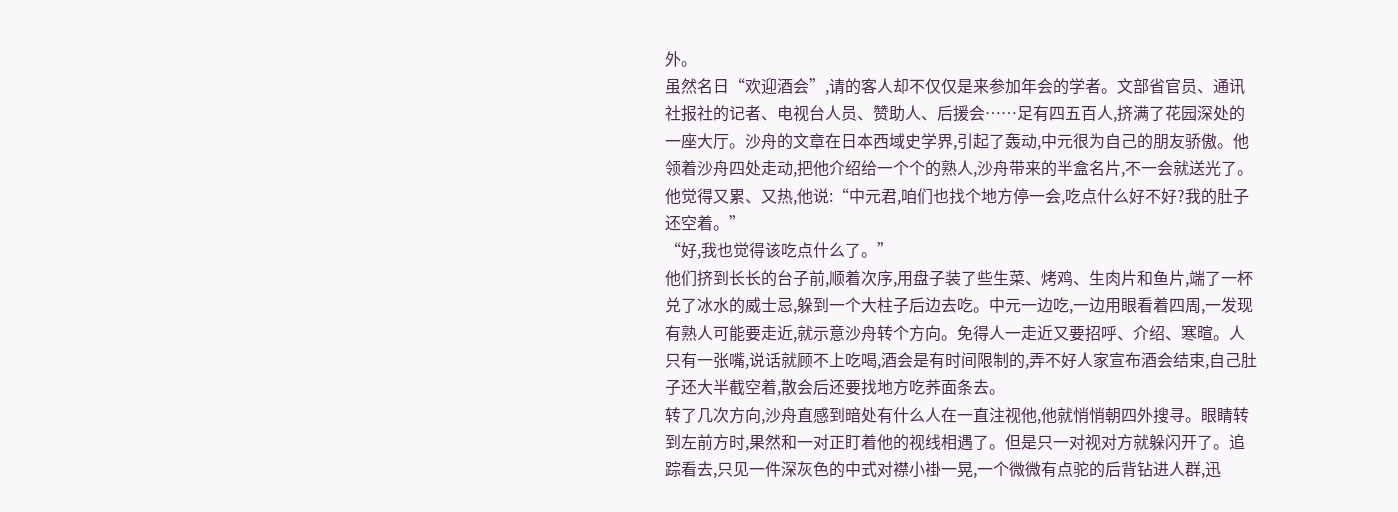外。
虽然名日“欢迎酒会”,请的客人却不仅仅是来参加年会的学者。文部省官员、通讯社报社的记者、电视台人员、赞助人、后援会……足有四五百人,挤满了花园深处的一座大厅。沙舟的文章在日本西域史学界,引起了轰动,中元很为自己的朋友骄傲。他领着沙舟四处走动,把他介绍给一个个的熟人,沙舟带来的半盒名片,不一会就送光了。他觉得又累、又热,他说:“中元君,咱们也找个地方停一会,吃点什么好不好?我的肚子还空着。”
“好,我也觉得该吃点什么了。”
他们挤到长长的台子前,顺着次序,用盘子装了些生菜、烤鸡、生肉片和鱼片,端了一杯兑了冰水的威士忌,躲到一个大柱子后边去吃。中元一边吃,一边用眼看着四周,一发现有熟人可能要走近,就示意沙舟转个方向。免得人一走近又要招呼、介绍、寒暄。人只有一张嘴,说话就顾不上吃喝,酒会是有时间限制的,弄不好人家宣布酒会结束,自己肚子还大半截空着,散会后还要找地方吃荞面条去。
转了几次方向,沙舟直感到暗处有什么人在一直注视他,他就悄悄朝四外搜寻。眼睛转到左前方时,果然和一对正盯着他的视线相遇了。但是只一对视对方就躲闪开了。追踪看去,只见一件深灰色的中式对襟小褂一晃,一个微微有点驼的后背钻进人群,迅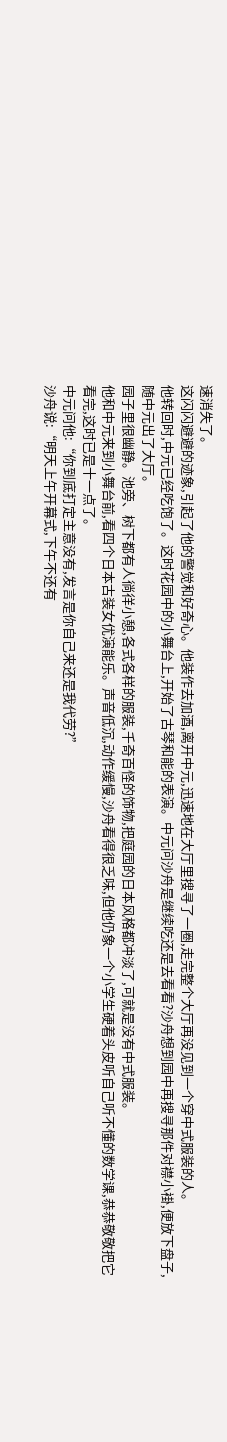速消失了。
这闪闪避避的迹象,引起了他的警觉和好奇心。他装作去加酒,离开中元,迅速地在大厅里搜寻了一圈,走完整个大厅再没见到一个穿中式服装的人。
他转回时,中元已经吃饱了。这时花园中的小舞台上,开始了古琴和能的表演。中元问沙舟是继续吃还是去看看?沙舟想到园中再搜寻那件对襟小褂,便放下盘子,随中元出了大厅。
园子里很幽静。池旁、树下都有人徜徉小憩,各式各样的服装,千奇百怪的饰物,把庭园的日本风格都冲淡了,可就是没有中式服装。
他和中元来到小舞台前,看四个日本古装女优演能乐。声音低沉,动作缓慢,沙舟看得很乏味,但他仍象一个小学生硬着头皮听自己听不懂的数学课,恭恭敬敬把它看完,这时已是十一点了。
中元问他:“你到底打定主意没有,发言是你自己来还是我代劳?”
沙舟说:“明天上午开幕式,下午不还有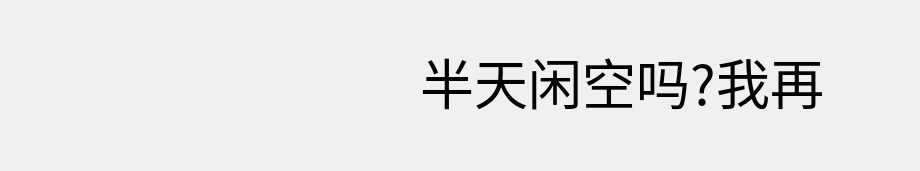半天闲空吗?我再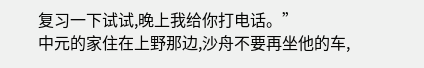复习一下试试,晚上我给你打电话。”
中元的家住在上野那边,沙舟不要再坐他的车,